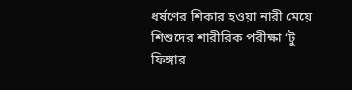ধর্ষণের শিকার হওয়া নারী মেয়ে শিশুদের শারীরিক পরীক্ষা ‘টু ফিঙ্গার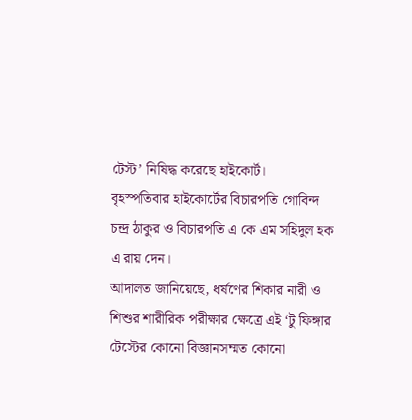টেস্ট’ নিষিদ্ধ করেছে হাইকোর্ট।
বৃহস্পতিবার হাইকোর্টের বিচারপতি গোবিন্দ চন্দ্র ঠাকুর ও বিচারপতি এ কে এম সহিদুল হক এ রায় দেন।
আদালত জানিয়েছে, ধর্ষণের শিকার নারী ও শিশুর শারীরিক পরীক্ষার ক্ষেত্রে এই ‘টু ফিঙ্গার টেস্টের কোনো বিজ্ঞানসম্মত কোনো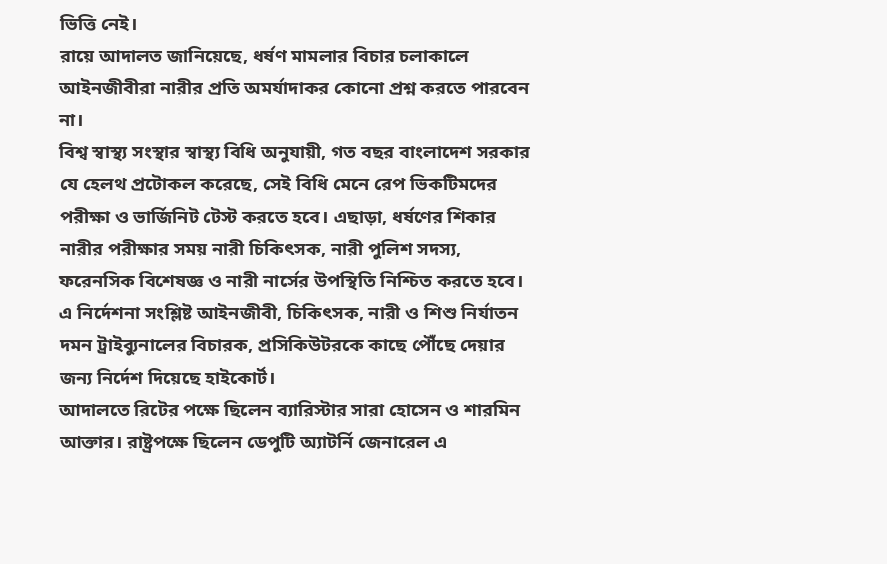ভিত্তি নেই।
রায়ে আদালত জানিয়েছে, ধর্ষণ মামলার বিচার চলাকালে আইনজীবীরা নারীর প্রতি অমর্যাদাকর কোনো প্রশ্ন করতে পারবেন না।
বিশ্ব স্বাস্থ্য সংস্থার স্বাস্থ্য বিধি অনুযায়ী, গত বছর বাংলাদেশ সরকার যে হেলথ প্রটোকল করেছে, সেই বিধি মেনে রেপ ভিকটিমদের পরীক্ষা ও ভার্জিনিট টেস্ট করতে হবে। এছাড়া, ধর্ষণের শিকার নারীর পরীক্ষার সময় নারী চিকিৎসক, নারী পুলিশ সদস্য, ফরেনসিক বিশেষজ্ঞ ও নারী নার্সের উপস্থিতি নিশ্চিত করতে হবে।
এ নির্দেশনা সংশ্লিষ্ট আইনজীবী, চিকিৎসক, নারী ও শিশু নির্যাতন দমন ট্রাইব্যুনালের বিচারক, প্রসিকিউটরকে কাছে পৌঁছে দেয়ার জন্য নির্দেশ দিয়েছে হাইকোর্ট।
আদালতে রিটের পক্ষে ছিলেন ব্যারিস্টার সারা হোসেন ও শারমিন আক্তার। রাষ্ট্রপক্ষে ছিলেন ডেপুটি অ্যাটর্নি জেনারেল এ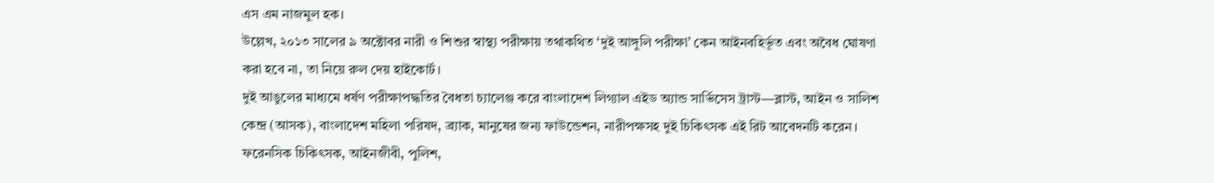এস এম নাজমুল হক।
উল্লেখ, ২০১৩ সালের ৯ অক্টোবর নারী ও শিশুর স্বাস্থ্য পরীক্ষায় তথাকথিত ‘দুই আঙ্গুলি পরীক্ষা’ কেন আইনবহির্ভূত এবং অবৈধ ঘোষণা করা হবে না, তা নিয়ে রুল দেয় হাইকোর্ট।
দুই আঙুলের মাধ্যমে ধর্ষণ পরীক্ষাপদ্ধতির বৈধতা চ্যালেঞ্জ করে বাংলাদেশ লিগ্যাল এইড অ্যান্ড সার্ভিসেস ট্রাস্ট—ব্লাস্ট, আইন ও সালিশ কেন্দ্র (আসক), বাংলাদেশ মহিলা পরিষদ, ব্র্যাক, মানুষের জন্য ফাউন্ডেশন, নারীপক্ষসহ দুই চিকিৎসক এই রিট আবেদনটি করেন।
ফরেনসিক চিকিৎসক, আইনজীবী, পুলিশ,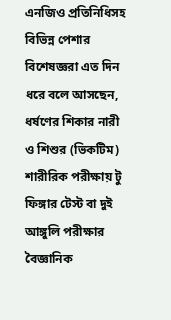এনজিও প্রতিনিধিসহ বিভিন্ন পেশার বিশেষজ্ঞরা এত দিন ধরে বলে আসছেন, ধর্ষণের শিকার নারী ও শিশুর (ভিকটিম) শারীরিক পরীক্ষায় টু ফিঙ্গার টেস্ট বা দুই আঙ্গুলি পরীক্ষার বৈজ্ঞানিক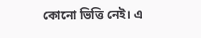কোনো ভিত্তি নেই। এ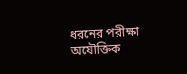ধরনের পরীক্ষা অযৌক্তিক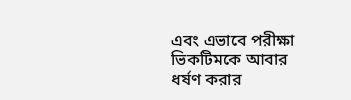এবং এভাবে পরীক্ষা ভিকটিমকে আবার ধর্ষণ করার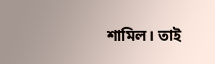শামিল। তাই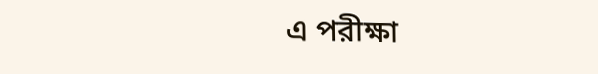এ পরীক্ষা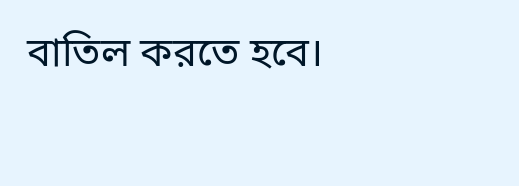বাতিল করতে হবে।